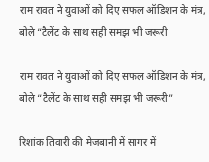राम रावत ने युवाओं को दिए सफल ऑडिशन के मंत्र, बोले “टैलेंट के साथ सही समझ भी जरूरी

राम रावत ने युवाओं को दिए सफल ऑडिशन के मंत्र, बोले “टैलेंट के साथ सही समझ भी जरूरी”

रिशांक तिवारी की मेजबानी में सागर में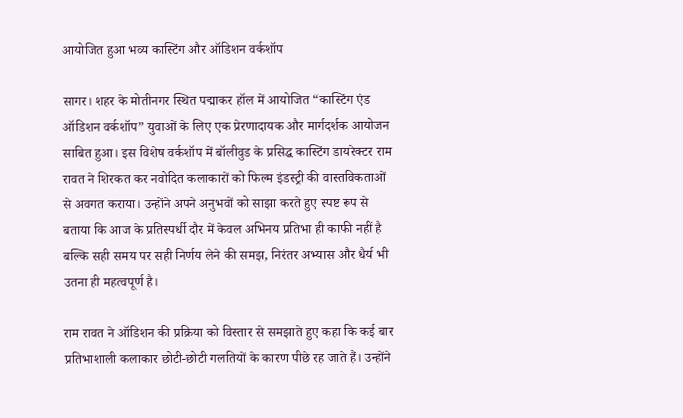आयोजित हुआ भव्य कास्टिंग और ऑडिशन वर्कशॉप

सागर। शहर के मोतीनगर स्थित पद्माकर हॉल में आयोजित “कास्टिंग एंड ऑडिशन वर्कशॉप” युवाओं के लिए एक प्रेरणादायक और मार्गदर्शक आयोजन साबित हुआ। इस विशेष वर्कशॉप में बॉलीवुड के प्रसिद्ध कास्टिंग डायरेक्टर राम रावत ने शिरकत कर नवोदित कलाकारों को फिल्म इंडस्ट्री की वास्तविकताओं से अवगत कराया। उन्होंने अपने अनुभवों को साझा करते हुए स्पष्ट रूप से बताया कि आज के प्रतिस्पर्धी दौर में केवल अभिनय प्रतिभा ही काफी नहीं है बल्कि सही समय पर सही निर्णय लेने की समझ, निरंतर अभ्यास और धैर्य भी उतना ही महत्वपूर्ण है।

राम रावत ने ऑडिशन की प्रक्रिया को विस्तार से समझाते हुए कहा कि कई बार प्रतिभाशाली कलाकार छोटी-छोटी गलतियों के कारण पीछे रह जाते हैं। उन्होंने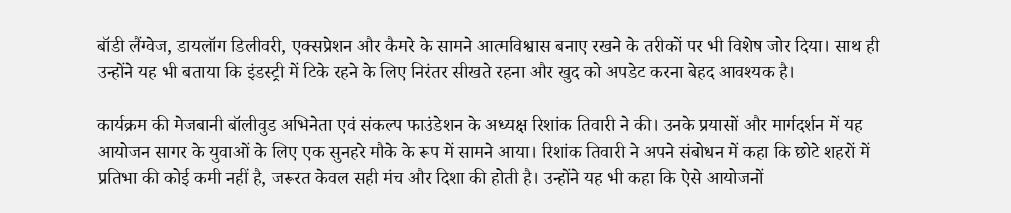बॉडी लैंग्वेज, डायलॉग डिलीवरी, एक्सप्रेशन और कैमरे के सामने आत्मविश्वास बनाए रखने के तरीकों पर भी विशेष जोर दिया। साथ ही उन्होंने यह भी बताया कि इंडस्ट्री में टिके रहने के लिए निरंतर सीखते रहना और खुद को अपडेट करना बेहद आवश्यक है।

कार्यक्रम की मेजबानी बॉलीवुड अभिनेता एवं संकल्प फाउंडेशन के अध्यक्ष रिशांक तिवारी ने की। उनके प्रयासों और मार्गदर्शन में यह आयोजन सागर के युवाओं के लिए एक सुनहरे मौके के रूप में सामने आया। रिशांक तिवारी ने अपने संबोधन में कहा कि छोटे शहरों में प्रतिभा की कोई कमी नहीं है, जरूरत केवल सही मंच और दिशा की होती है। उन्होंने यह भी कहा कि ऐसे आयोजनों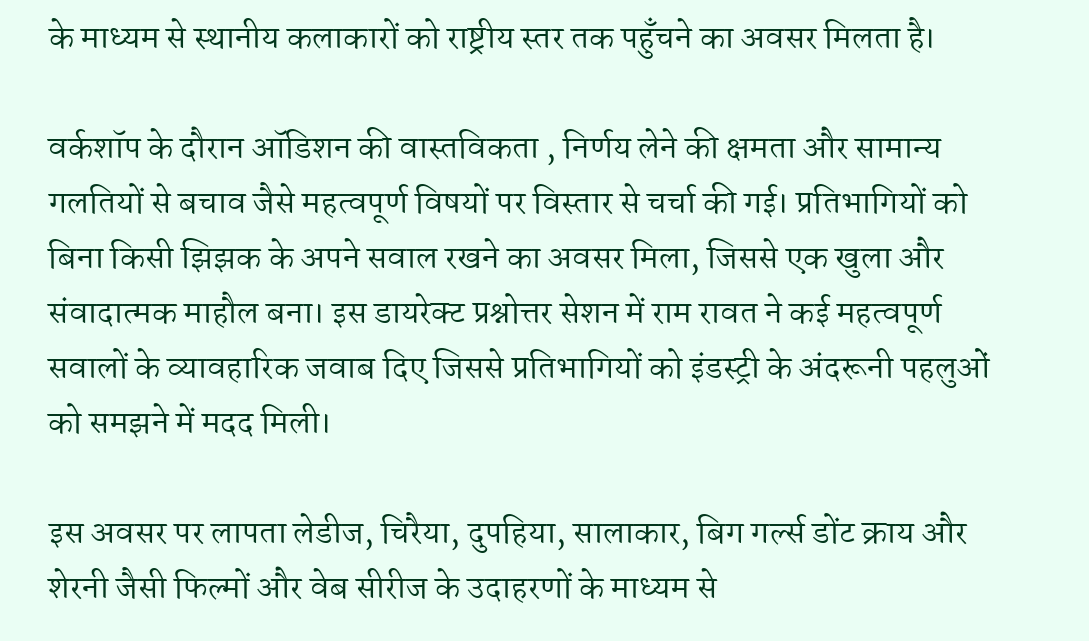के माध्यम से स्थानीय कलाकारों को राष्ट्रीय स्तर तक पहुँचने का अवसर मिलता है।

वर्कशॉप के दौरान ऑडिशन की वास्तविकता , निर्णय लेने की क्षमता और सामान्य गलतियों से बचाव जैसे महत्वपूर्ण विषयों पर विस्तार से चर्चा की गई। प्रतिभागियों को बिना किसी झिझक के अपने सवाल रखने का अवसर मिला, जिससे एक खुला और संवादात्मक माहौल बना। इस डायरेक्ट प्रश्नोत्तर सेशन में राम रावत ने कई महत्वपूर्ण सवालों के व्यावहारिक जवाब दिए जिससे प्रतिभागियों को इंडस्ट्री के अंदरूनी पहलुओं को समझने में मदद मिली।

इस अवसर पर लापता लेडीज, चिरैया, दुपहिया, सालाकार, बिग गर्ल्स डोंट क्राय और शेरनी जैसी फिल्मों और वेब सीरीज के उदाहरणों के माध्यम से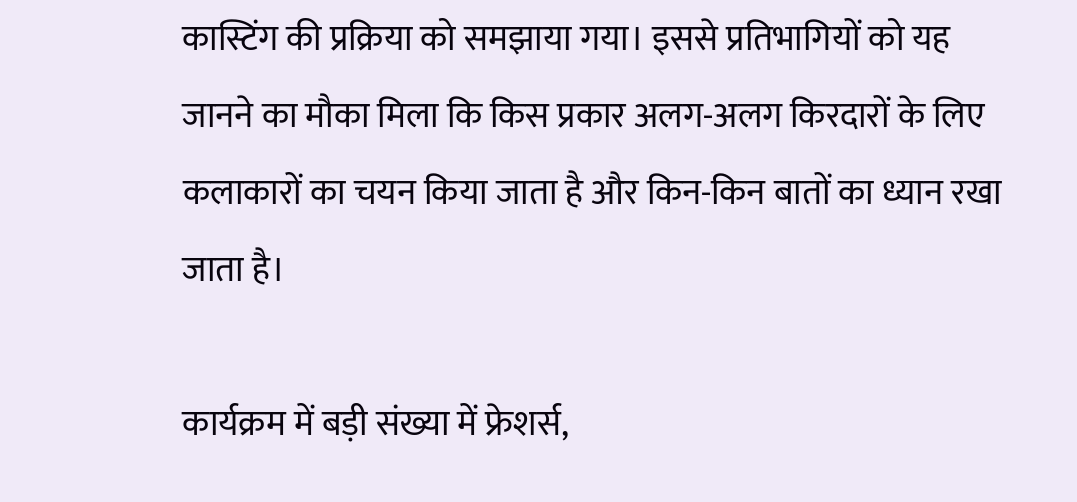कास्टिंग की प्रक्रिया को समझाया गया। इससे प्रतिभागियों को यह जानने का मौका मिला कि किस प्रकार अलग-अलग किरदारों के लिए कलाकारों का चयन किया जाता है और किन-किन बातों का ध्यान रखा जाता है।

कार्यक्रम में बड़ी संख्या में फ्रेशर्स,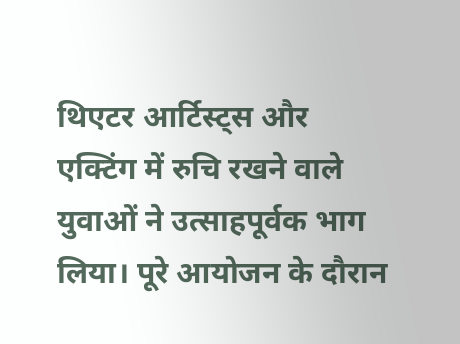थिएटर आर्टिस्ट्स और एक्टिंग में रुचि रखने वाले युवाओं ने उत्साहपूर्वक भाग लिया। पूरे आयोजन के दौरान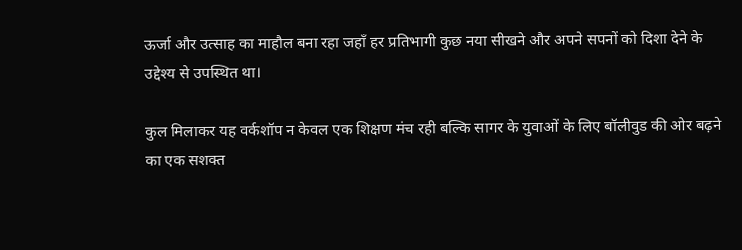ऊर्जा और उत्साह का माहौल बना रहा जहाँ हर प्रतिभागी कुछ नया सीखने और अपने सपनों को दिशा देने के उद्देश्य से उपस्थित था।

कुल मिलाकर यह वर्कशॉप न केवल एक शिक्षण मंच रही बल्कि सागर के युवाओं के लिए बॉलीवुड की ओर बढ़ने का एक सशक्त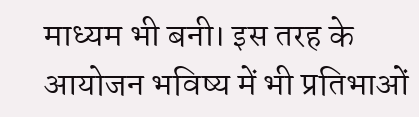माध्यम भी बनी। इस तरह के आयोजन भविष्य में भी प्रतिभाओं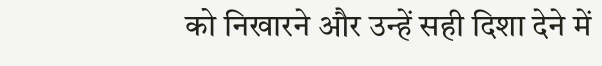को निखारने और उन्हें सही दिशा देने में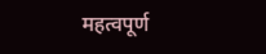महत्वपूर्ण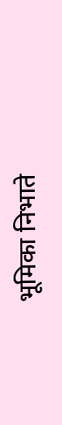भूमिका निभाते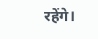रहेंगे।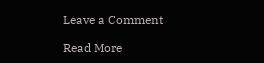Leave a Comment

Read More